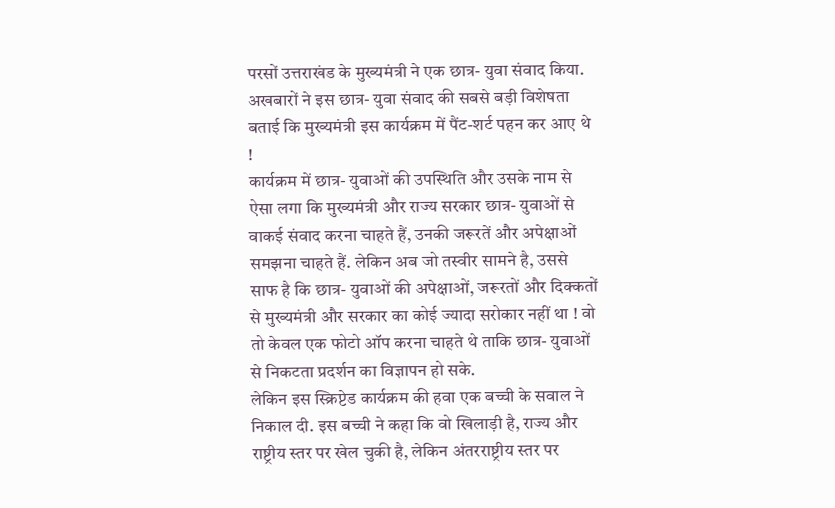परसों उत्तराखंड के मुख्यमंत्री ने एक छात्र- युवा संवाद किया.
अखबारों ने इस छात्र- युवा संवाद की सबसे बड़ी विशेषता बताई कि मुख्यमंत्री इस कार्यक्रम में पैंट-शर्ट पहन कर आए थे !
कार्यक्रम में छात्र- युवाओं की उपस्थिति और उसके नाम से ऐसा लगा कि मुख्यमंत्री और राज्य सरकार छात्र- युवाओं से वाकई संवाद करना चाहते हैं, उनकी जरूरतें और अपेक्षाओं समझना चाहते हैं. लेकिन अब जो तस्वीर सामने है, उससे साफ है कि छात्र- युवाओं की अपेक्षाओं, जरूरतों और दिक्कतों से मुख्यमंत्री और सरकार का कोई ज्यादा सरोकार नहीं था ! वो तो केवल एक फोटो ऑप करना चाहते थे ताकि छात्र- युवाओं से निकटता प्रदर्शन का विज्ञापन हो सके.
लेकिन इस स्क्रिप्टेड कार्यक्रम की हवा एक बच्ची के सवाल ने निकाल दी. इस बच्ची ने कहा कि वो खिलाड़ी है, राज्य और राष्ट्रीय स्तर पर खेल चुकी है, लेकिन अंतरराष्ट्रीय स्तर पर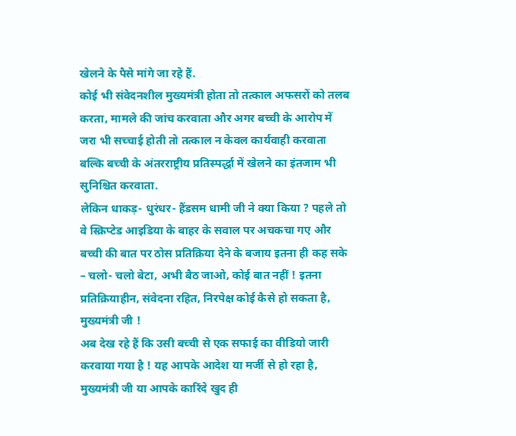खेलने के पैसे मांगे जा रहे हैं.
कोई भी संवेदनशील मुख्यमंत्री होता तो तत्काल अफसरों को तलब करता, मामले की जांच करवाता और अगर बच्ची के आरोप में जरा भी सच्चाई होती तो तत्काल न केवल कार्यवाही करवाता बल्कि बच्ची के अंतरराष्ट्रीय प्रतिस्पर्द्धा में खेलने का इंतजाम भी सुनिश्चित करवाता.
लेकिन धाकड़- धुरंधर- हैंडसम धामी जी ने क्या किया ? पहले तो वे स्क्रिप्टेड आइडिया के बाहर के सवाल पर अचकचा गए और बच्ची की बात पर ठोस प्रतिक्रिया देने के बजाय इतना ही कह सके – चलो- चलो बेटा, अभी बैठ जाओ, कोई बात नहीं ! इतना प्रतिक्रियाहीन, संवेदना रहित, निरपेक्ष कोई कैसे हो सकता है, मुख्यमंत्री जी !
अब देख रहे हैं कि उसी बच्ची से एक सफाई का वीडियो जारी करवाया गया है ! यह आपके आदेश या मर्जी से हो रहा है, मुख्यमंत्री जी या आपके कारिंदे खुद ही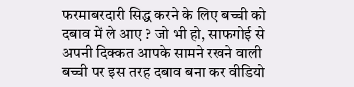फरमाबरदारी सिद्ध करने के लिए बच्ची को दबाव में ले आए ? जो भी हो, साफगोई से अपनी दिक्कत आपके सामने रखने वाली बच्ची पर इस तरह दबाव बना कर वीडियो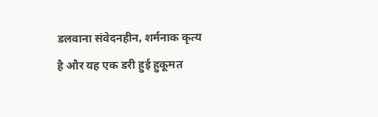डलवाना संवेदनहीन, शर्मनाक कृत्य है और यह एक डरी हुई हुकूमत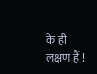के ही लक्षण हैं !